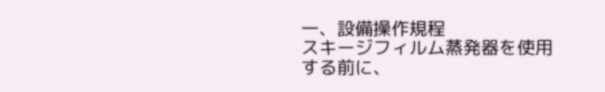一、設備操作規程
スキージフィルム蒸発器を使用する前に、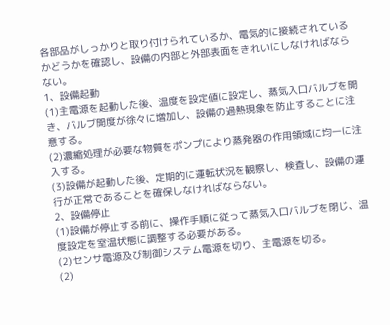各部品がしっかりと取り付けられているか、電気的に接続されているかどうかを確認し、設備の内部と外部表面をきれいにしなければならない。
1、設備起動
(1)主電源を起動した後、温度を設定値に設定し、蒸気入口バルブを開き、バルブ開度が徐々に増加し、設備の過熱現象を防止することに注意する。
(2)濃縮処理が必要な物質をポンプにより蒸発器の作用領域に均一に注入する。
(3)設備が起動した後、定期的に運転状況を観察し、検査し、設備の運行が正常であることを確保しなければならない。
2、設備停止
(1)設備が停止する前に、操作手順に従って蒸気入口バルブを閉じ、温度設定を室温状態に調整する必要がある。
(2)センサ電源及び制御システム電源を切り、主電源を切る。
(2)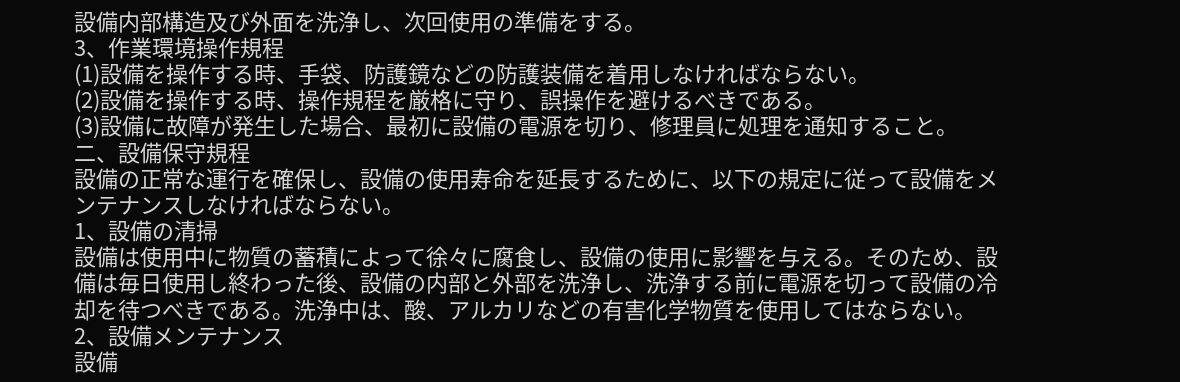設備内部構造及び外面を洗浄し、次回使用の準備をする。
3、作業環境操作規程
(1)設備を操作する時、手袋、防護鏡などの防護装備を着用しなければならない。
(2)設備を操作する時、操作規程を厳格に守り、誤操作を避けるべきである。
(3)設備に故障が発生した場合、最初に設備の電源を切り、修理員に処理を通知すること。
二、設備保守規程
設備の正常な運行を確保し、設備の使用寿命を延長するために、以下の規定に従って設備をメンテナンスしなければならない。
1、設備の清掃
設備は使用中に物質の蓄積によって徐々に腐食し、設備の使用に影響を与える。そのため、設備は毎日使用し終わった後、設備の内部と外部を洗浄し、洗浄する前に電源を切って設備の冷却を待つべきである。洗浄中は、酸、アルカリなどの有害化学物質を使用してはならない。
2、設備メンテナンス
設備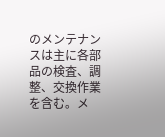のメンテナンスは主に各部品の検査、調整、交換作業を含む。メ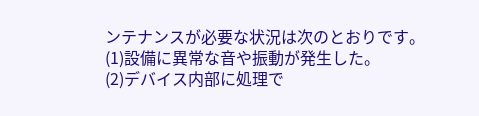ンテナンスが必要な状況は次のとおりです。
(1)設備に異常な音や振動が発生した。
(2)デバイス内部に処理で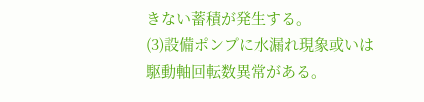きない蓄積が発生する。
(3)設備ポンプに水漏れ現象或いは駆動軸回転数異常がある。